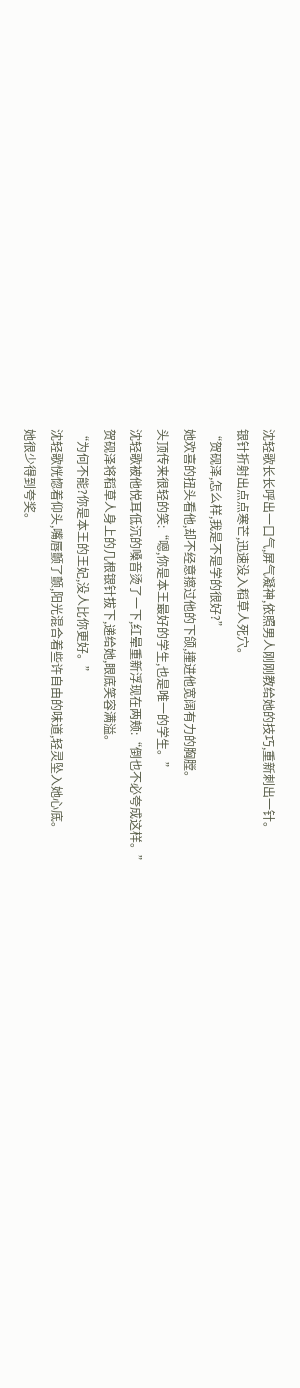沈轻歌长长呼出一口气,屏气凝神,依照男人刚刚教给她的技巧,重新刺出一针。
银针折射出点点寒芒,迅速没入稻草人死穴。
“贺砚泽,怎么样,我是不是学的很好?”
她欢喜的扭头看他,却不经意擦过他的下颌,撞进他宽阔有力的胸膛。
头顶传来很轻的笑:“嗯,你是本王最好的学生,也是唯一的学生。”
沈轻歌被他悦耳低沉的嗓音烫了一下,红晕重新浮现在两颊:“倒也不必夸成这样。”
贺砚泽将稻草人身上的几根银针拔下,递给她,眼底笑容满溢。
“为何不能?你是本王的王妃,没人比你更好。”
沈轻歌恍惚着仰头,嘴唇颤了颤,阳光混合着些许自由的味道,轻灵坠入她心底。
她很少得到夸奖。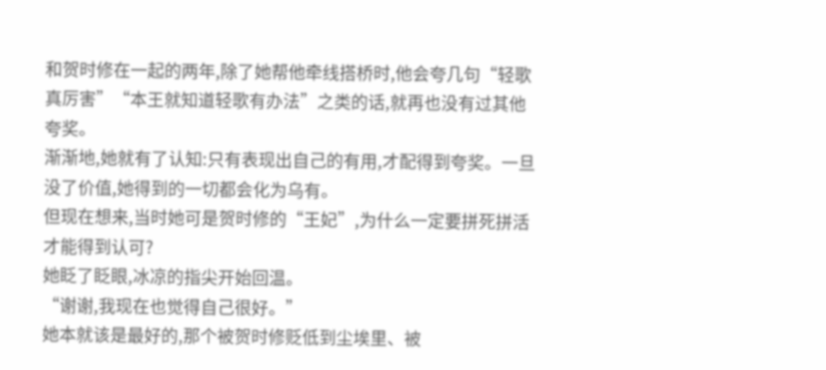和贺时修在一起的两年,除了她帮他牵线搭桥时,他会夸几句“轻歌真厉害”“本王就知道轻歌有办法”之类的话,就再也没有过其他夸奖。
渐渐地,她就有了认知:只有表现出自己的有用,才配得到夸奖。一旦没了价值,她得到的一切都会化为乌有。
但现在想来,当时她可是贺时修的“王妃”,为什么一定要拼死拼活才能得到认可?
她眨了眨眼,冰凉的指尖开始回温。
“谢谢,我现在也觉得自己很好。”
她本就该是最好的,那个被贺时修贬低到尘埃里、被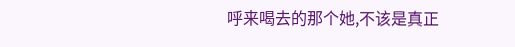呼来喝去的那个她,不该是真正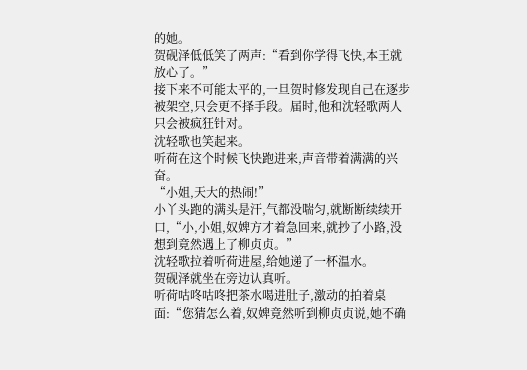的她。
贺砚泽低低笑了两声:“看到你学得飞快,本王就放心了。”
接下来不可能太平的,一旦贺时修发现自己在逐步被架空,只会更不择手段。届时,他和沈轻歌两人只会被疯狂针对。
沈轻歌也笑起来。
听荷在这个时候飞快跑进来,声音带着满满的兴奋。
“小姐,天大的热闹!”
小丫头跑的满头是汗,气都没喘匀,就断断续续开口,“小,小姐,奴婢方才着急回来,就抄了小路,没想到竟然遇上了柳贞贞。”
沈轻歌拉着听荷进屋,给她递了一杯温水。
贺砚泽就坐在旁边认真听。
听荷咕咚咕咚把茶水喝进肚子,激动的拍着桌面:“您猜怎么着,奴婢竟然听到柳贞贞说,她不确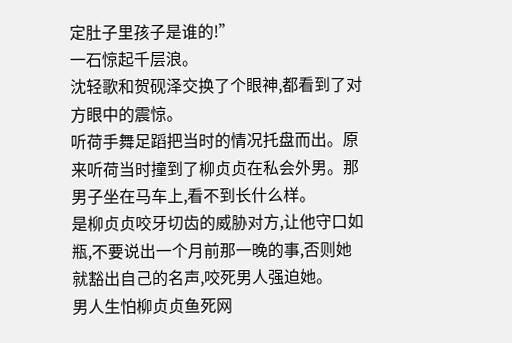定肚子里孩子是谁的!”
一石惊起千层浪。
沈轻歌和贺砚泽交换了个眼神,都看到了对方眼中的震惊。
听荷手舞足蹈把当时的情况托盘而出。原来听荷当时撞到了柳贞贞在私会外男。那男子坐在马车上,看不到长什么样。
是柳贞贞咬牙切齿的威胁对方,让他守口如瓶,不要说出一个月前那一晚的事,否则她就豁出自己的名声,咬死男人强迫她。
男人生怕柳贞贞鱼死网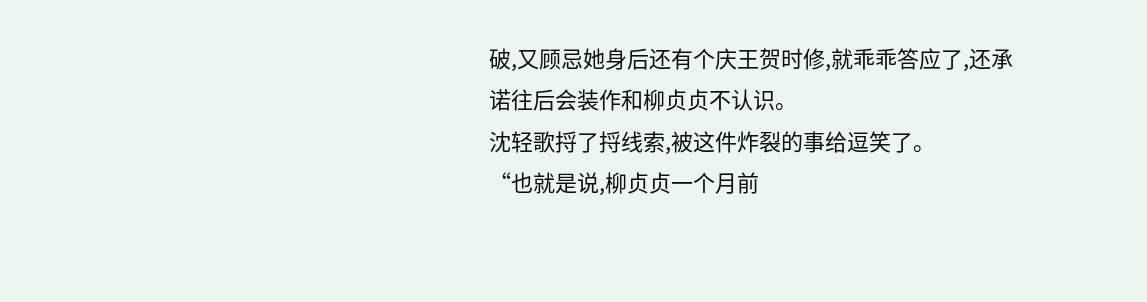破,又顾忌她身后还有个庆王贺时修,就乖乖答应了,还承诺往后会装作和柳贞贞不认识。
沈轻歌捋了捋线索,被这件炸裂的事给逗笑了。
“也就是说,柳贞贞一个月前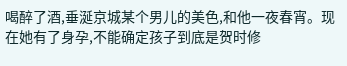喝醉了酒,垂涎京城某个男儿的美色,和他一夜春宵。现在她有了身孕,不能确定孩子到底是贺时修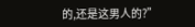的,还是这男人的?”